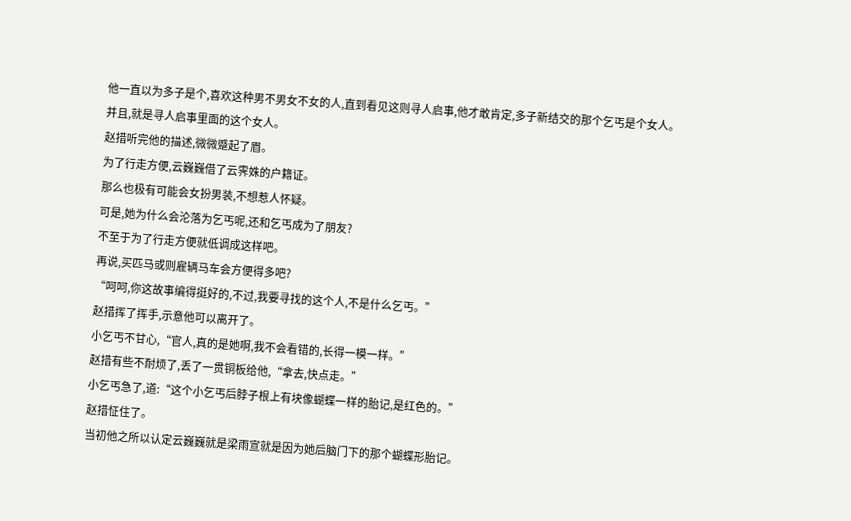他一直以为多子是个,喜欢这种男不男女不女的人,直到看见这则寻人启事,他才敢肯定,多子新结交的那个乞丐是个女人。
并且,就是寻人启事里面的这个女人。
赵措听完他的描述,微微蹙起了眉。
为了行走方便,云巍巍借了云霁姝的户籍证。
那么也极有可能会女扮男装,不想惹人怀疑。
可是,她为什么会沦落为乞丐呢,还和乞丐成为了朋友?
不至于为了行走方便就低调成这样吧。
再说,买匹马或则雇辆马车会方便得多吧?
“呵呵,你这故事编得挺好的,不过,我要寻找的这个人,不是什么乞丐。”
赵措挥了挥手,示意他可以离开了。
小乞丐不甘心,“官人,真的是她啊,我不会看错的,长得一模一样。”
赵措有些不耐烦了,丢了一贯铜板给他,“拿去,快点走。”
小乞丐急了,道:“这个小乞丐后脖子根上有块像蝴蝶一样的胎记,是红色的。”
赵措怔住了。
当初他之所以认定云巍巍就是梁雨宣就是因为她后脑门下的那个蝴蝶形胎记。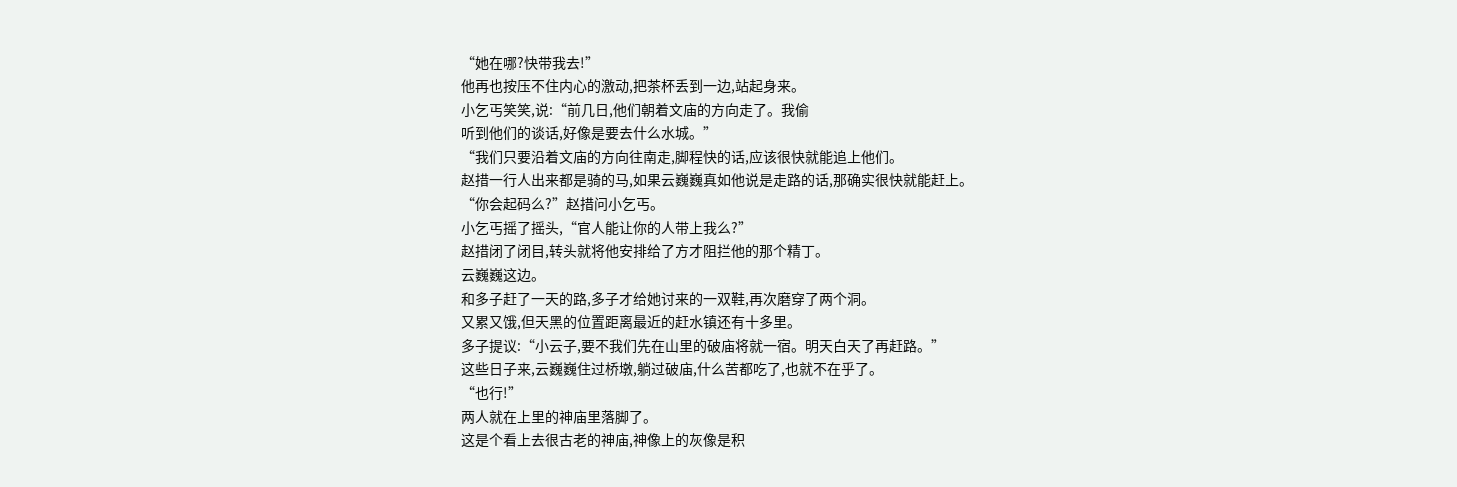“她在哪?快带我去!”
他再也按压不住内心的激动,把茶杯丢到一边,站起身来。
小乞丐笑笑,说:“前几日,他们朝着文庙的方向走了。我偷
听到他们的谈话,好像是要去什么水城。”
“我们只要沿着文庙的方向往南走,脚程快的话,应该很快就能追上他们。
赵措一行人出来都是骑的马,如果云巍巍真如他说是走路的话,那确实很快就能赶上。
“你会起码么?”赵措问小乞丐。
小乞丐摇了摇头,“官人能让你的人带上我么?”
赵措闭了闭目,转头就将他安排给了方才阻拦他的那个精丁。
云巍巍这边。
和多子赶了一天的路,多子才给她讨来的一双鞋,再次磨穿了两个洞。
又累又饿,但天黑的位置距离最近的赶水镇还有十多里。
多子提议:“小云子,要不我们先在山里的破庙将就一宿。明天白天了再赶路。”
这些日子来,云巍巍住过桥墩,躺过破庙,什么苦都吃了,也就不在乎了。
“也行!”
两人就在上里的神庙里落脚了。
这是个看上去很古老的神庙,神像上的灰像是积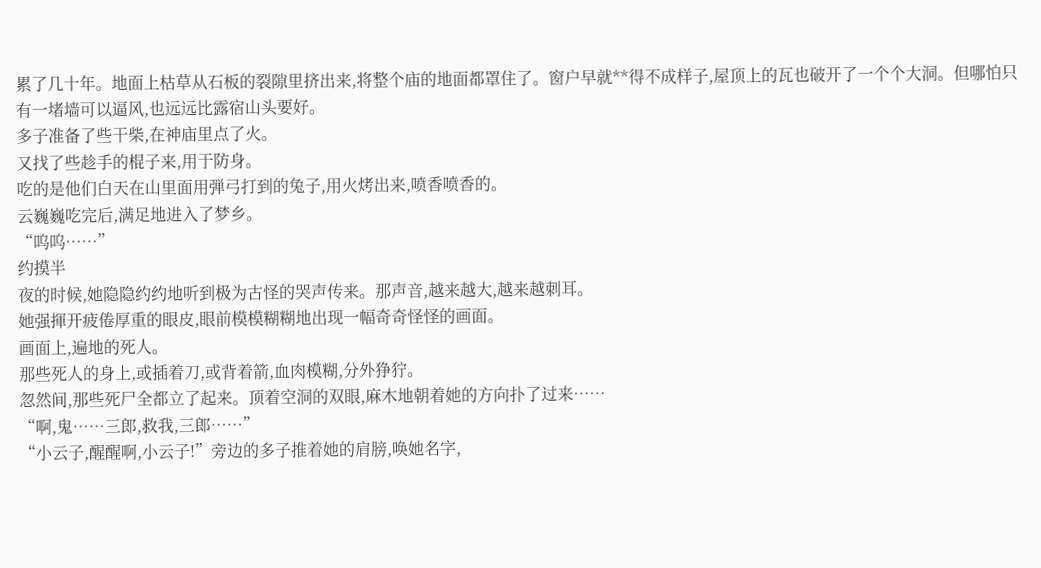累了几十年。地面上枯草从石板的裂隙里挤出来,将整个庙的地面都罩住了。窗户早就**得不成样子,屋顶上的瓦也破开了一个个大洞。但哪怕只有一堵墙可以逼风,也远远比露宿山头要好。
多子准备了些干柴,在神庙里点了火。
又找了些趁手的棍子来,用于防身。
吃的是他们白天在山里面用弾弓打到的兔子,用火烤出来,喷香喷香的。
云巍巍吃完后,满足地进入了梦乡。
“呜呜……”
约摸半
夜的时候,她隐隐约约地听到极为古怪的哭声传来。那声音,越来越大,越来越刺耳。
她强揮开疲倦厚重的眼皮,眼前模模糊糊地出现一幅奇奇怪怪的画面。
画面上,遍地的死人。
那些死人的身上,或插着刀,或背着箭,血肉模糊,分外狰狞。
忽然间,那些死尸全都立了起来。顶着空洞的双眼,麻木地朝着她的方向扑了过来……
“啊,鬼……三郎,救我,三郎……”
“小云子,醒醒啊,小云子!”旁边的多子推着她的肩膀,唤她名字,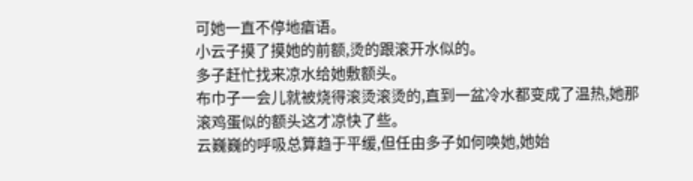可她一直不停地瘡语。
小云子摸了摸她的前额,烫的跟滚开水似的。
多子赶忙找来凉水给她敷额头。
布巾子一会儿就被烧得滚烫滚烫的,直到一盆冷水都变成了温热,她那滚鸡蛋似的额头这才凉快了些。
云巍巍的呼吸总算趋于平缓,但任由多子如何唤她,她始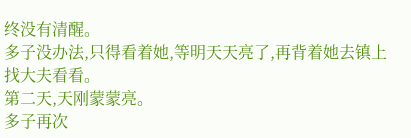终没有清醒。
多子没办法,只得看着她,等明天天亮了,再背着她去镇上找大夫看看。
第二天,天刚蒙蒙亮。
多子再次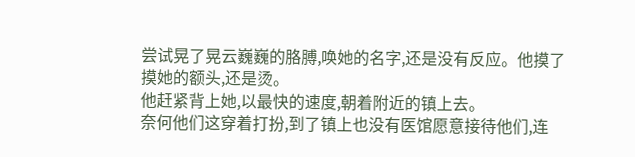尝试晃了晃云巍巍的胳膊,唤她的名字,还是没有反应。他摸了摸她的额头,还是烫。
他赶紧背上她,以最快的速度,朝着附近的镇上去。
奈何他们这穿着打扮,到了镇上也没有医馆愿意接待他们,连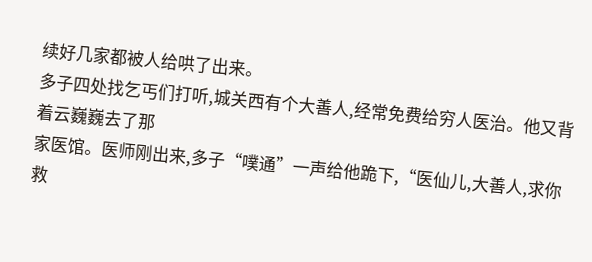续好几家都被人给哄了出来。
多子四处找乞丐们打听,城关西有个大善人,经常免费给穷人医治。他又背着云巍巍去了那
家医馆。医师刚出来,多子“噗通”一声给他跪下,“医仙儿,大善人,求你救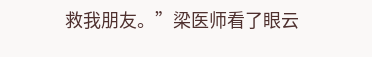救我朋友。”梁医师看了眼云